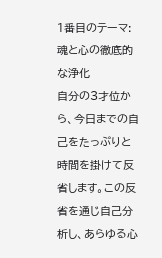1番目のテーマ:魂と心の徹底的な浄化
自分の3才位から、今日までの自己をたっぷりと時間を掛けて反省します。この反省を通じ自己分析し、あらゆる心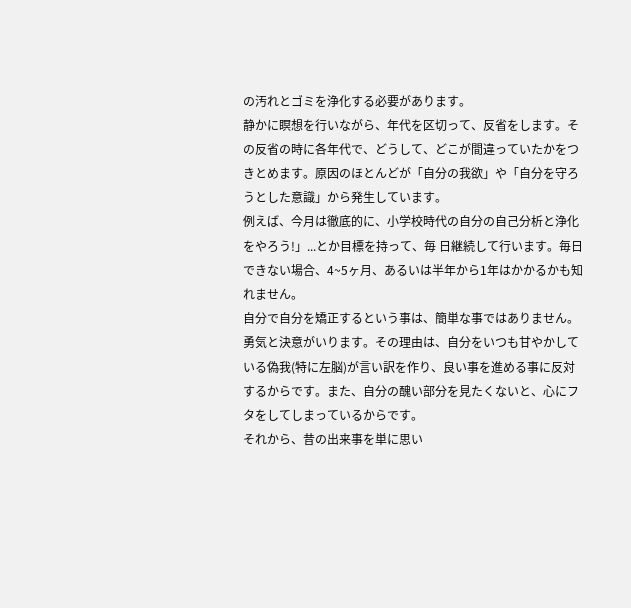の汚れとゴミを浄化する必要があります。
静かに瞑想を行いながら、年代を区切って、反省をします。その反省の時に各年代で、どうして、どこが間違っていたかをつきとめます。原因のほとんどが「自分の我欲」や「自分を守ろうとした意識」から発生しています。
例えば、今月は徹底的に、小学校時代の自分の自己分析と浄化をやろう!」...とか目標を持って、毎 日継続して行います。毎日できない場合、4~5ヶ月、あるいは半年から1年はかかるかも知れません。
自分で自分を矯正するという事は、簡単な事ではありません。勇気と決意がいります。その理由は、自分をいつも甘やかしている偽我(特に左脳)が言い訳を作り、良い事を進める事に反対するからです。また、自分の醜い部分を見たくないと、心にフタをしてしまっているからです。
それから、昔の出来事を単に思い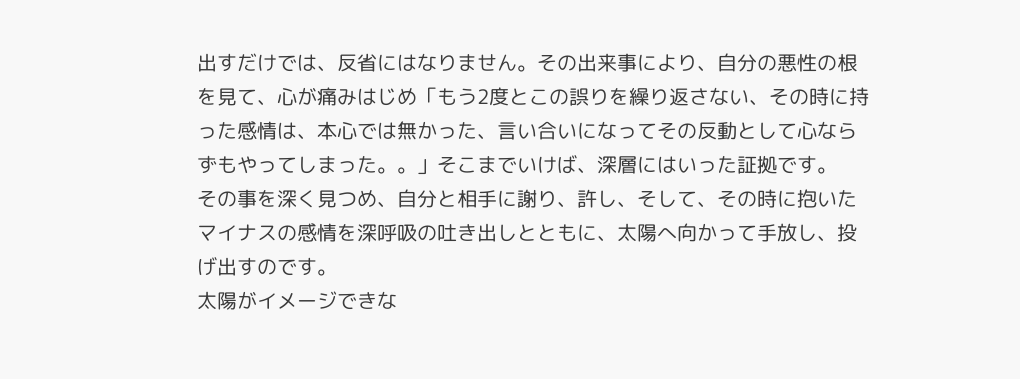出すだけでは、反省にはなりません。その出来事により、自分の悪性の根を見て、心が痛みはじめ「もう2度とこの誤りを繰り返さない、その時に持った感情は、本心では無かった、言い合いになってその反動として心ならずもやってしまった。。」そこまでいけば、深層にはいった証拠です。
その事を深く見つめ、自分と相手に謝り、許し、そして、その時に抱いたマイナスの感情を深呼吸の吐き出しとともに、太陽へ向かって手放し、投げ出すのです。
太陽がイメージできな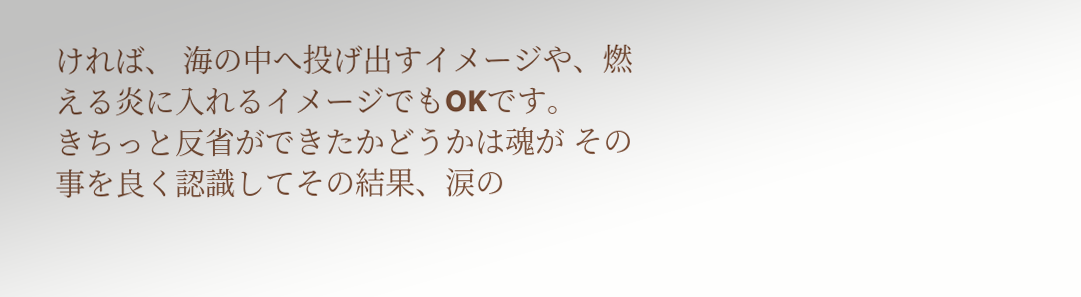ければ、 海の中へ投げ出すイメージや、燃える炎に入れるイメージでもOKです。
きちっと反省ができたかどうかは魂が その事を良く認識してその結果、涙の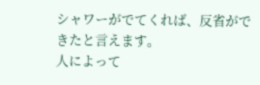シャワーがでてくれば、反省ができたと言えます。
人によって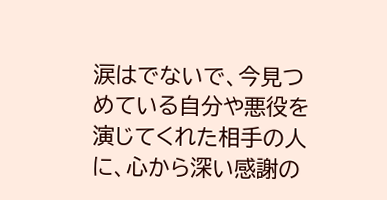涙はでないで、今見つめている自分や悪役を演じてくれた相手の人に、心から深い感謝の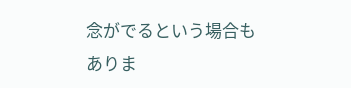念がでるという場合もありま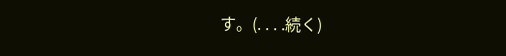す。(. . . .続く)